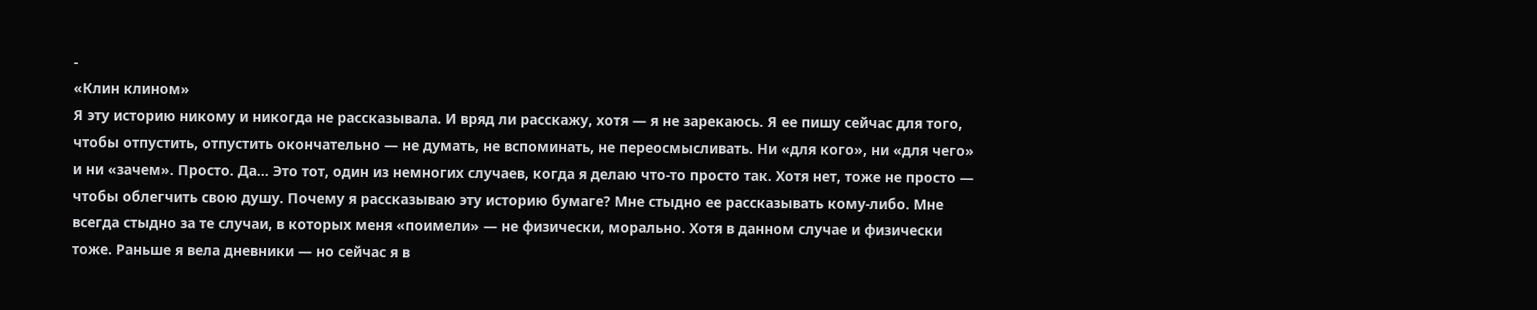-
«Клин клином»
Я эту историю никому и никогда не рассказывала. И вряд ли расскажу, хотя — я не зарекаюсь. Я ее пишу сейчас для того, чтобы отпустить, отпустить окончательно — не думать, не вспоминать, не переосмысливать. Ни «для кого», ни «для чего» и ни «зачем». Просто. Да... Это тот, один из немногих случаев, когда я делаю что-то просто так. Хотя нет, тоже не просто — чтобы облегчить свою душу. Почему я рассказываю эту историю бумаге? Мне стыдно ее рассказывать кому-либо. Мне всегда стыдно за те случаи, в которых меня «поимели» — не физически, морально. Хотя в данном случае и физически тоже. Раньше я вела дневники — но сейчас я в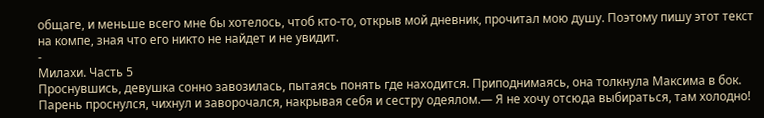общаге, и меньше всего мне бы хотелось, чтоб кто-то, открыв мой дневник, прочитал мою душу. Поэтому пишу этот текст на компе, зная что его никто не найдет и не увидит.
-
Милахи. Часть 5
Проснувшись, девушка сонно завозилась, пытаясь понять где находится. Приподнимаясь, она толкнула Максима в бок. Парень проснулся, чихнул и заворочался, накрывая себя и сестру одеялом.— Я не хочу отсюда выбираться, там холодно!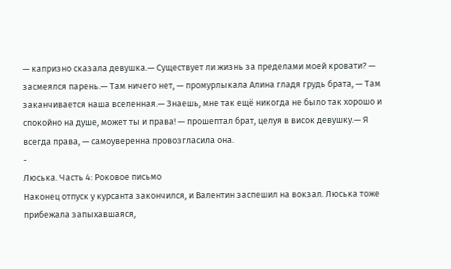— капризно сказала девушка.— Существует ли жизнь за пределами моей кровати? — засмеялся парень.— Там ничего нет, — промурлыкала Алина гладя грудь брата, — Там заканчивается наша вселенная.— Знаешь, мне так ещё никогда не было так хорошо и спокойно на душе, может ты и права! — прошептал брат, целуя в висок девушку.— Я всегда права, — самоуверенна провозгласила она.
-
Люська. Часть 4: Роковое письмо
Наконец отпуск у курсанта закончился, и Валентин заспешил на вокзал. Люська тоже прибежала запыхавшаяся,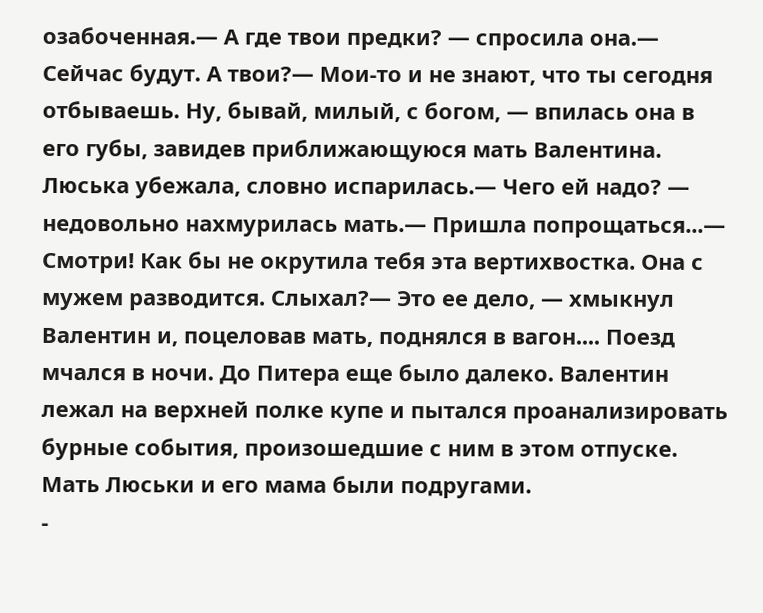озабоченная.— А где твои предки? — спросила она.— Сейчас будут. А твои?— Мои-то и не знают, что ты сегодня отбываешь. Ну, бывай, милый, с богом, — впилась она в его губы, завидев приближающуюся мать Валентина. Люська убежала, словно испарилась.— Чего ей надо? — недовольно нахмурилась мать.— Пришла попрощаться...— Смотри! Как бы не окрутила тебя эта вертихвостка. Она с мужем разводится. Слыхал?— Это ее дело, — хмыкнул Валентин и, поцеловав мать, поднялся в вагон.... Поезд мчался в ночи. До Питера еще было далеко. Валентин лежал на верхней полке купе и пытался проанализировать бурные события, произошедшие с ним в этом отпуске. Мать Люськи и его мама были подругами.
-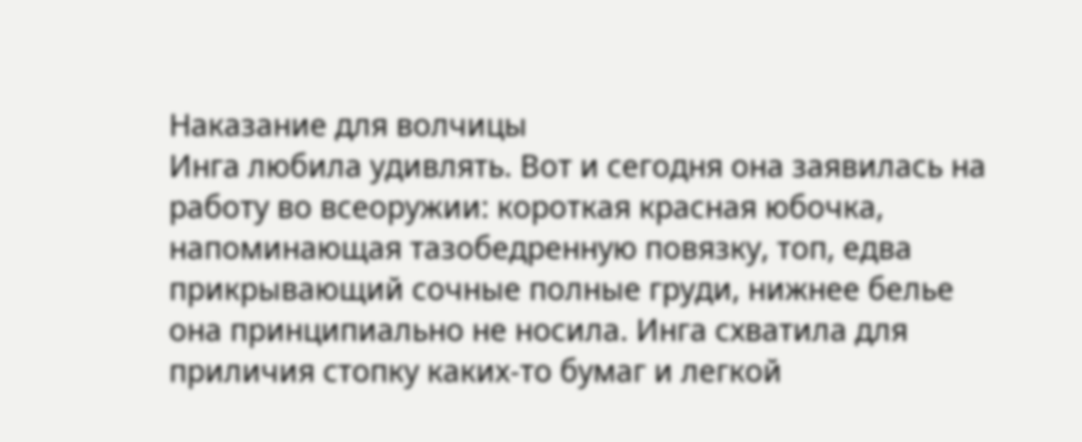Наказание для волчицы
Инга любила удивлять. Вот и сегодня она заявилась на работу во всеоружии: короткая красная юбочка, напоминающая тазобедренную повязку, топ, едва прикрывающий сочные полные груди, нижнее белье она принципиально не носила. Инга схватила для приличия стопку каких-то бумаг и легкой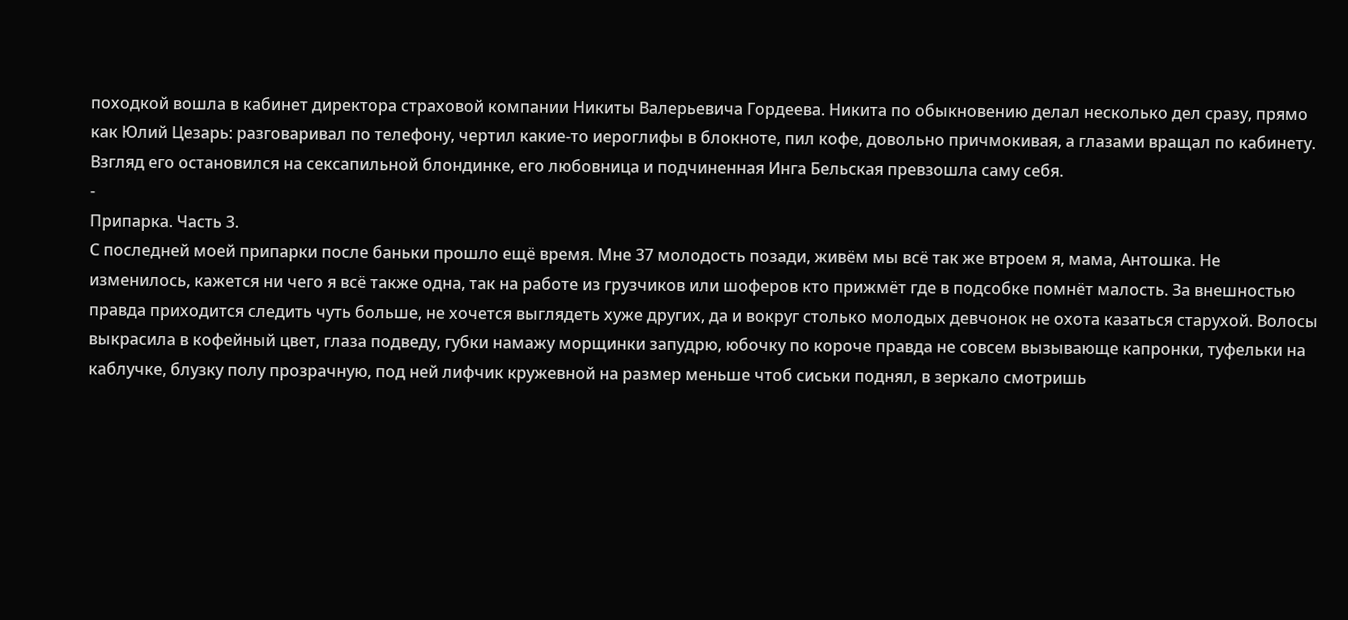походкой вошла в кабинет директора страховой компании Никиты Валерьевича Гордеева. Никита по обыкновению делал несколько дел сразу, прямо как Юлий Цезарь: разговаривал по телефону, чертил какие-то иероглифы в блокноте, пил кофе, довольно причмокивая, а глазами вращал по кабинету. Взгляд его остановился на сексапильной блондинке, его любовница и подчиненная Инга Бельская превзошла саму себя.
-
Припарка. Часть 3.
С последней моей припарки после баньки прошло ещё время. Мне 37 молодость позади, живём мы всё так же втроем я, мама, Антошка. Не изменилось, кажется ни чего я всё также одна, так на работе из грузчиков или шоферов кто прижмёт где в подсобке помнёт малость. За внешностью правда приходится следить чуть больше, не хочется выглядеть хуже других, да и вокруг столько молодых девчонок не охота казаться старухой. Волосы выкрасила в кофейный цвет, глаза подведу, губки намажу морщинки запудрю, юбочку по короче правда не совсем вызывающе капронки, туфельки на каблучке, блузку полу прозрачную, под ней лифчик кружевной на размер меньше чтоб сиськи поднял, в зеркало смотришь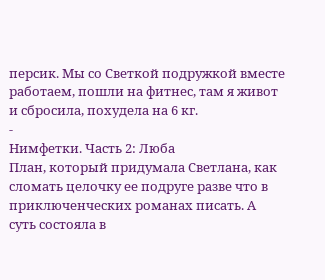персик. Мы со Светкой подружкой вместе работаем, пошли на фитнес, там я живот и сбросила, похудела на 6 кг.
-
Нимфетки. Часть 2: Люба
План, который придумала Светлана, как сломать целочку ее подруге разве что в приключенческих романах писать. А суть состояла в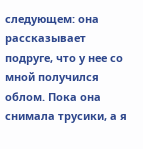следующем: она рассказывает подруге, что у нее со мной получился облом. Пока она снимала трусики, а я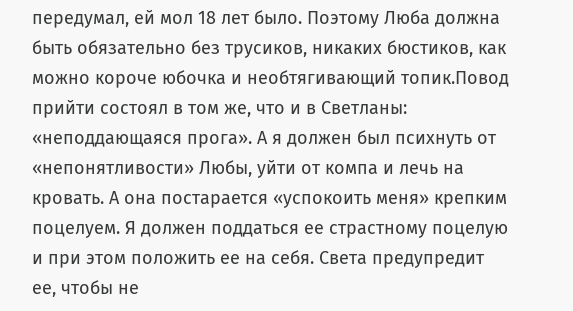передумал, ей мол 18 лет было. Поэтому Люба должна быть обязательно без трусиков, никаких бюстиков, как можно короче юбочка и необтягивающий топик.Повод прийти состоял в том же, что и в Светланы: «неподдающаяся прога». А я должен был психнуть от «непонятливости» Любы, уйти от компа и лечь на кровать. А она постарается «успокоить меня» крепким поцелуем. Я должен поддаться ее страстному поцелую и при этом положить ее на себя. Света предупредит ее, чтобы не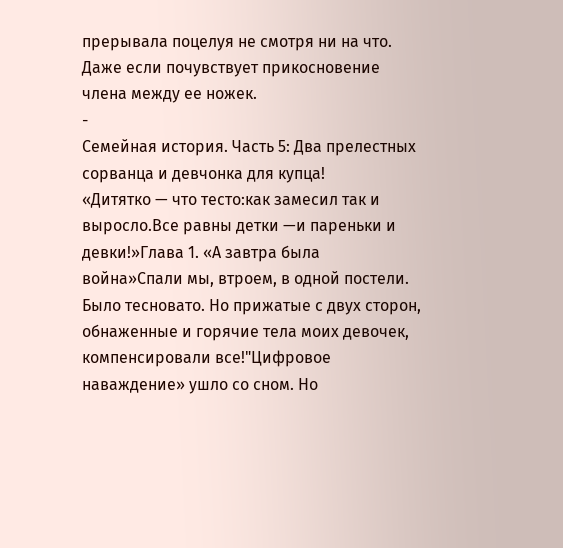прерывала поцелуя не смотря ни на что. Даже если почувствует прикосновение члена между ее ножек.
-
Семейная история. Часть 5: Два прелестных сорванца и девчонка для купца!
«Дитятко — что тесто:как замесил так и выросло.Все равны детки —и пареньки и девки!»Глава 1. «А завтра была война»Спали мы, втроем, в одной постели. Было тесновато. Но прижатые с двух сторон, обнаженные и горячие тела моих девочек, компенсировали все!"Цифровое наваждение» ушло со сном. Но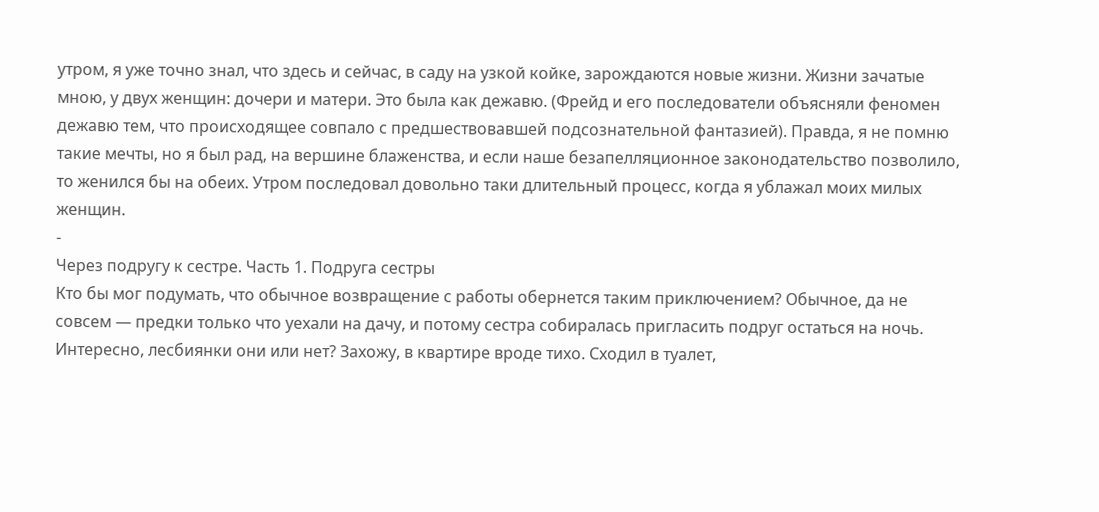утром, я уже точно знал, что здесь и сейчас, в саду на узкой койке, зарождаются новые жизни. Жизни зачатые мною, у двух женщин: дочери и матери. Это была как дежавю. (Фрейд и его последователи объясняли феномен дежавю тем, что происходящее совпало с предшествовавшей подсознательной фантазией). Правда, я не помню такие мечты, но я был рад, на вершине блаженства, и если наше безапелляционное законодательство позволило, то женился бы на обеих. Утром последовал довольно таки длительный процесс, когда я ублажал моих милых женщин.
-
Через подругу к сестре. Часть 1. Подруга сестры
Кто бы мог подумать, что обычное возвращение с работы обернется таким приключением? Обычное, да не совсем — предки только что уехали на дачу, и потому сестра собиралась пригласить подруг остаться на ночь. Интересно, лесбиянки они или нет? Захожу, в квартире вроде тихо. Сходил в туалет,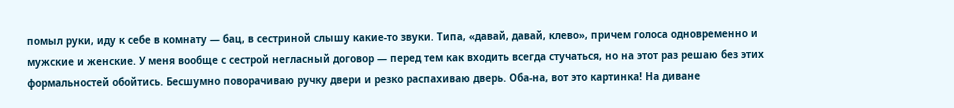помыл руки, иду к себе в комнату — бац, в сестриной слышу какие-то звуки. Типа, «давай, давай, клево», причем голоса одновременно и мужские и женские. У меня вообще с сестрой негласный договор — перед тем как входить всегда стучаться, но на этот раз решаю без этих формальностей обойтись. Бесшумно поворачиваю ручку двери и резко распахиваю дверь. Оба-на, вот это картинка! На диване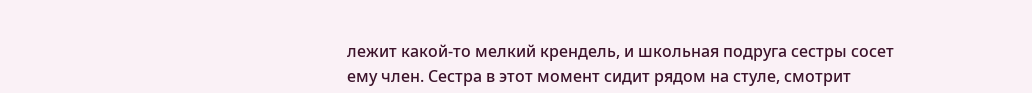лежит какой-то мелкий крендель, и школьная подруга сестры сосет ему член. Сестра в этот момент сидит рядом на стуле, смотрит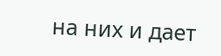на них и дает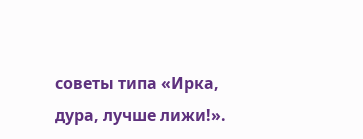советы типа «Ирка, дура, лучше лижи!».